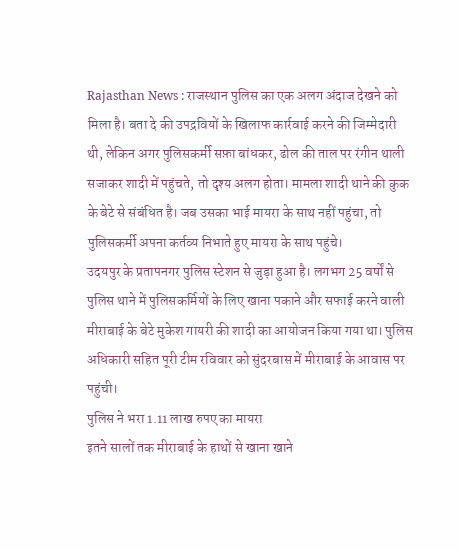Rajasthan News : राजस्थान पुलिस का एक अलग अंदाज देखने को मिला है। बता दे की उपद्रवियों के खिलाफ कार्रवाई करने की जिम्मेदारी थी, लेकिन अगर पुलिसकर्मी सफ़ा बांधकर, ढोल की ताल पर रंगीन थाली सजाकर शादी में पहुंचते, तो दृश्य अलग होता। मामला शादी थाने की कुक के बेटे से संबंधित है। जब उसका भाई मायरा के साथ नहीं पहुंचा, तो पुलिसकर्मी अपना कर्तव्य निभाते हुए मायरा के साथ पहुंचे।
उदयपुर के प्रतापनगर पुलिस स्टेशन से जुड़ा हुआ है। लगभग 25 वर्षों से पुलिस थाने में पुलिसकर्मियों के लिए खाना पकाने और सफाई करने वाली मीराबाई के बेटे मुकेश गायरी की शादी का आयोजन किया गया था। पुलिस अधिकारी सहित पूरी टीम रविवार को सुंदरबास में मीराबाई के आवास पर पहुंची।
पुलिस ने भरा 1.11 लाख रुपए का मायरा
इतने सालों तक मीराबाई के हाथों से खाना खाने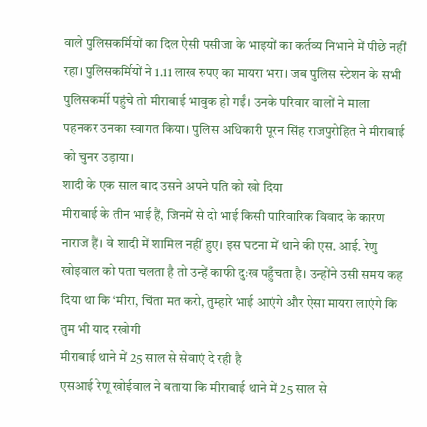वाले पुलिसकर्मियों का दिल ऐसी पसीजा के भाइयों का कर्तव्य निभाने में पीछे नहीं रहा। पुलिसकर्मियों ने 1.11 लाख रुपए का मायरा भरा। जब पुलिस स्टेशन के सभी पुलिसकर्मी पहुंचे तो मीराबाई भावुक हो गईं। उनके परिवार वालों ने माला पहनकर उनका स्वागत किया। पुलिस अधिकारी पूरन सिंह राजपुरोहित ने मीराबाई को चुनर उड़ाया।
शादी के एक साल बाद उसने अपने पति को खो दिया
मीराबाई के तीन भाई हैं, जिनमें से दो भाई किसी पारिवारिक विवाद के कारण नाराज हैं। वे शादी में शामिल नहीं हुए। इस घटना में थाने की एस. आई. रेणु खोइवाल को पता चलता है तो उन्हें काफी दुःख पहुँचता है। उन्होंने उसी समय कह दिया था कि ‘मीरा, चिंता मत करो, तुम्हारे भाई आएंगे और ऐसा मायरा लाएंगे कि तुम भी याद रखोगी
मीराबाई थाने में 25 साल से सेवाएं दे रही है
एसआई रेणू खोईवाल ने बताया कि मीराबाई थाने में 25 साल से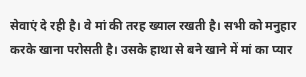सेवाएं दे रही है। वे मां की तरह ख्याल रखती है। सभी को मनुहार करके खाना परोसती है। उसके हाथा से बने खाने में मां का प्यार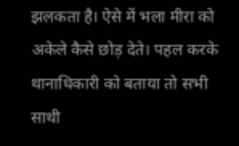झलकता है। ऐसे में भला मीरा को अकेले कैसे छोड़ देते। पहल करके थानाधिकारी को बताया तो सभी साथी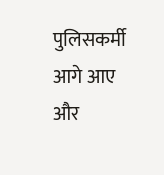पुलिसकर्मी आगे आए और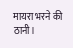मायरा भरने की ठानी।